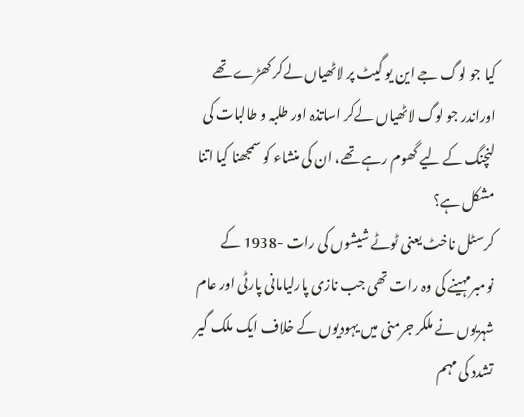کیا جو لوگ جے این یو گیٹ پر لاٹھیاں لےکر کھڑے تھے اوراندر جو لوگ لاٹھیاں لےکر اساتذہ اور طلبہ و طالبات کی لنچنگ کے لیے گھوم رہے تھے، ان کی منشاء کو سمجھنا کیا اتنا مشکل ہے؟
کرسٹل ناخٹ یعنی ٹوٹے شیشوں کی رات -1938 کے نومبرمہینے کی وہ رات تھی جب نازی پارلیامانی پارٹی اور عام شہریوں نے ملکر جرمنی میں یہودیوں کے خلاف ایک ملک گیر تشدد کی مہم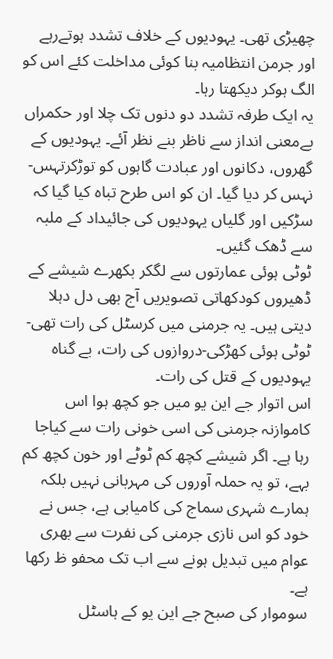چھیڑی تھی۔ یہودیوں کے خلاف تشدد ہوتےرہے اور جرمن انتظامیہ بنا کوئی مداخلت کئے اس کو الگ ہوکر دیکھتا رہا۔
یہ ایک طرفہ تشدد دو دنوں تک چلا اور حکمراں بےمعنی انداز سے ناظر بنے نظر آئے۔ یہودیوں کے گھروں، دکانوں اور عبادت گاہوں کو توڑکرتہس-نہس کر دیا گیا۔ ان کو اس طرح تباہ کیا گیا کہ سڑکیں اور گلیاں یہودیوں کی جائیداد کے ملبہ سے ڈھک گئیں۔
ٹوٹی ہوئی عمارتوں سے لگکر بکھرے شیشے کے ڈھیروں کودکھاتی تصویریں آج بھی دل دہلا دیتی ہیں۔ یہ جرمنی میں کرسٹل کی رات تھی-ٹوٹی ہوئی کھڑکی-دروازوں کی رات، بے گناہ یہودیوں کے قتل کی رات۔
اس اتوار جے این یو میں جو کچھ ہوا اس کاموازنہ جرمنی کی اسی خونی رات سے کیاجا رہا ہے۔ اگر شیشے کچھ کم ٹوٹے اور خون کچھ کم بہے، تو یہ حملہ آوروں کی مہربانی نہیں بلکہ ہمارے شہری سماج کی کامیابی ہے، جس نے خود کو اس نازی جرمنی کی نفرت سے بھری عوام میں تبدیل ہونے سے اب تک محفو ظ رکھا ہے۔
سوموار کی صبح جے این یو کے ہاسٹل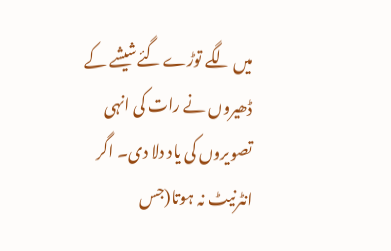میں لگے توڑے گئےشیشے کے ڈھیروں نے رات کی انہی تصویروں کی یاد دلا دی۔ اگر انٹرنیٹ نہ ہوتا(جس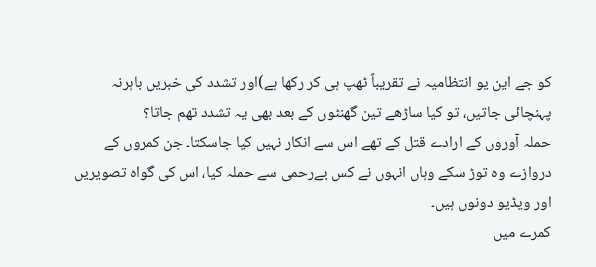کو جے این یو انتظامیہ نے تقریباً ٹھپ ہی کر رکھا ہے)اور تشدد کی خبریں باہرنہ پہنچائی جاتیں، تو کیا ساڑھے تین گھنٹوں کے بعد بھی یہ تشدد تھم جاتا؟
حملہ آوروں کے ارادے قتل کے تھے اس سے انکار نہیں کیا جاسکتا۔ جن کمروں کے دروازے وہ توڑ سکے وہاں انہوں نے کس بےرحمی سے حملہ کیا، اس کی گواہ تصویریں اور ویڈیو دونوں ہیں۔
کمرے میں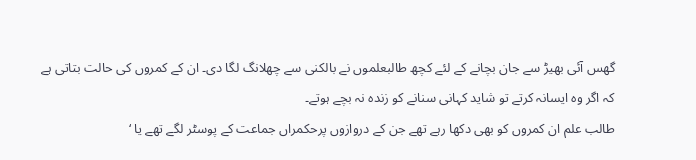گھس آئی بھیڑ سے جان بچانے کے لئے کچھ طالبعلموں نے بالکنی سے چھلانگ لگا دی۔ ان کے کمروں کی حالت بتاتی ہے کہ اگر وہ ایسانہ کرتے تو شاید کہانی سنانے کو زندہ نہ بچے ہوتے۔
طالب علم ان کمروں کو بھی دکھا رہے تھے جن کے دروازوں پرحکمراں جماعت کے پوسٹر لگے تھے یا ‘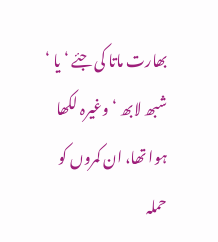بھارت ماتا کی جئے ‘ یا ‘ شبھ لابھ ‘ وغیرہ لکھا ہوا تھا، ان کمروں کو حملہ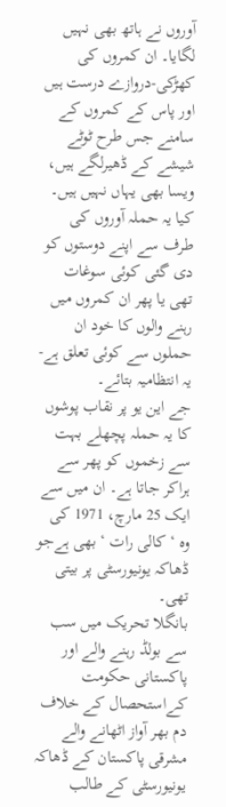آوروں نے ہاتھ بھی نہیں لگایا۔ ان کمروں کی کھڑکی-دروازے درست ہیں اور پاس کے کمروں کے سامنے جس طرح ٹوٹے شیشے کے ڈھیرلگے ہیں، ویسا بھی یہاں نہیں ہیں۔
کیا یہ حملہ آوروں کی طرف سے اپنے دوستوں کو دی گئی کوئی سوغات تھی یا پھر ان کمروں میں رہنے والوں کا خود ان حملوں سے کوئی تعلق ہے-یہ انتظامیہ بتائے۔
جے این یو پر نقاب پوشوں کا یہ حملہ پچھلے بہت سے زخموں کو پھر سے ہراکر جاتا ہے۔ ان میں سے ایک 25 مارچ، 1971 کی وہ ‘ کالی رات ‘ بھی ہےجو ڈھاکہ یونیورسٹی پر بیتی تھی۔
بانگلا تحریک میں سب سے بولڈ رہنے والے اور پاکستانی حکومت کےاستحصال کے خلاف دم بھر آواز اٹھانے والے مشرقی پاکستان کے ڈھاکہ یونیورسٹی کے طالب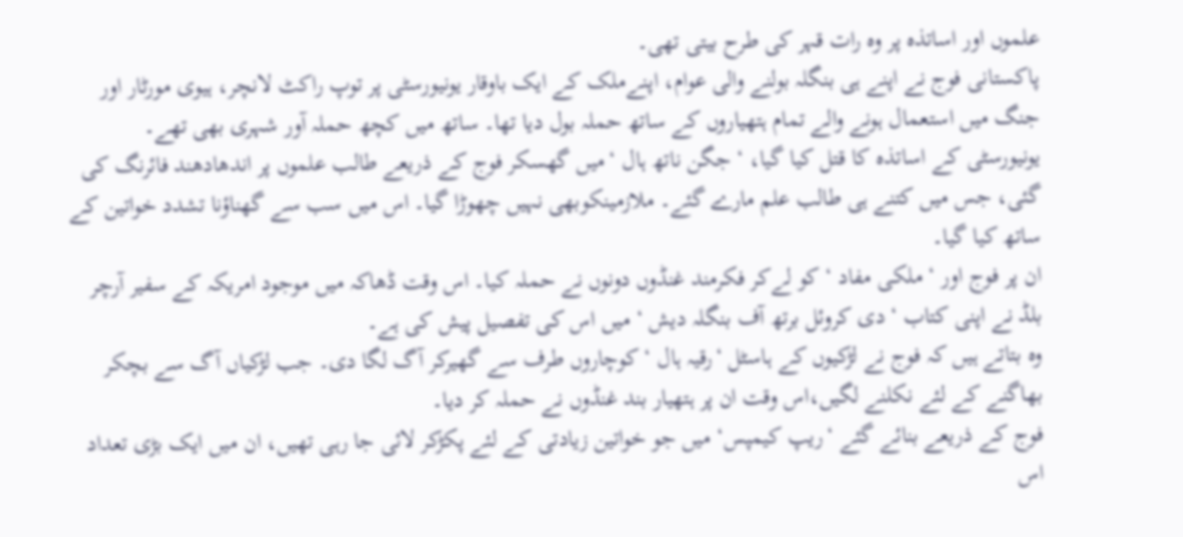علموں اور اساتذہ پر وہ رات قہر کی طرح بیتی تھی۔
پاکستانی فوج نے اپنے ہی بنگلہ بولنے والی عوام، اپنےملک کے ایک باوقار یونیورسٹی پر توپ راکٹ لانچر، ہیوی مورٹار اور جنگ میں استعمال ہونے والے تمام ہتھیاروں کے ساتھ حملہ بول دیا تھا۔ ساتھ میں کچھ حملہ آور شہری بھی تھے۔
یونیورسٹی کے اساتذہ کا قتل کیا گیا، ‘ جگن ناتھ ہال ‘میں گھسکر فوج کے ذریعے طالب علموں پر اندھادھند فائرنگ کی گئی، جس میں کتنے ہی طالب علم مارے گئے۔ ملازمینکوبھی نہیں چھوڑا گیا۔ اس میں سب سے گھناؤنا تشدد خواتین کے ساتھ کیا گیا۔
ان پر فوج اور ‘ ملکی مفاد ‘ کو لےکر فکرمند غنڈوں دونوں نے حملہ کیا۔ اس وقت ڈھاکہ میں موجود امریکہ کے سفیر آرچر بلڈ نے اپنی کتاب ‘ دی کروئل برتھ آف بنگلہ دیش ‘ میں اس کی تفصیل پیش کی ہے۔
وہ بتاتے ہیں کہ فوج نے لڑکیوں کے ہاسٹل ‘رقیہ ہال ‘ کوچاروں طرف سے گھیرکر آگ لگا دی۔ جب لڑکیاں آگ سے بچکر بھاگنے کے لئے نکلنے لگیں،اس وقت ان پر ہتھیار بند غنڈوں نے حملہ کر دیا۔
فوج کے ذریعے بنائے گئے ‘ریپ کیمپس‘ میں جو خواتین زیادتی کے لئے پکڑکر لائی جا رہی تھیں، ان میں ایک بڑی تعداد اس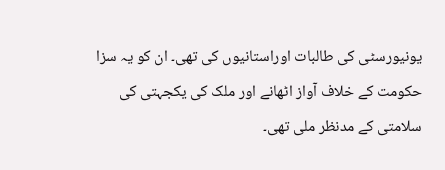یونیورسٹی کی طالبات اوراستانیوں کی تھی۔ ان کو یہ سزا حکومت کے خلاف آواز اٹھانے اور ملک کی یکجہتی کی سلامتی کے مدنظر ملی تھی۔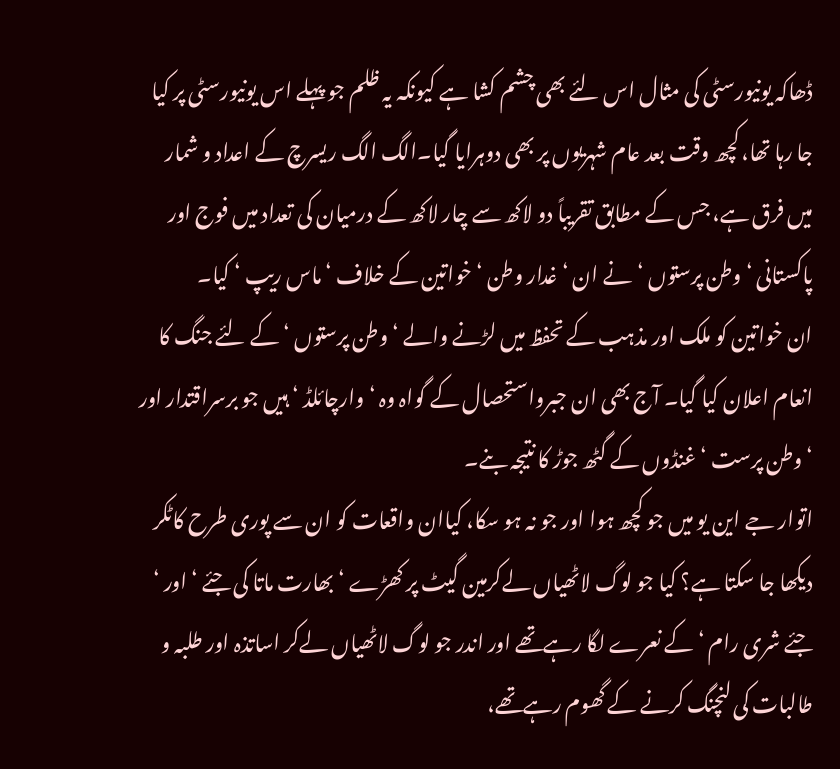ڈھاکہ یونیورسٹی کی مثال اس لئے بھی چشم کشا ہے کیونکہ یہ ظلم جو پہلے اس یونیورسٹی پر کیا جا رہا تھا، کچھ وقت بعد عام شہریوں پر بھی دوہرایا گیا۔الگ الگ ریسرچ کے اعداد و شمار میں فرق ہے، جس کے مطابق تقریباً دو لاکھ سے چار لاکھ کے درمیان کی تعداد میں فوج اور پاکستانی ‘وطن پرستوں ‘نے ان ‘ غدار وطن ‘ خواتین کے خلاف ‘ ماس ریپ ‘ کیا۔
ان خواتین کو ملک اور مذہب کے تحفظ میں لڑنے والے ‘وطن پرستوں ‘ کے لئے جنگ کا انعام اعلان کیا گیا۔ آج بھی ان جبرواستحصال کے گواہ وہ ‘ وارچائلڈ ‘ ہیں جو برسراقتدار اور ‘ وطن پرست ‘ غنڈوں کے گٹھ جوڑ کا نتیجہ بنے۔
اتوار جے این یو میں جو کچھ ہوا اور جو نہ ہو سکا، کیاان واقعات کو ان سے پوری طرح کاٹکر دیکھا جا سکتا ہے؟ کیا جو لوگ لاٹھیاں لےکرمین گیٹ پر کھڑے ‘ بھارت ماتا کی جئے ‘ اور ‘ جئے شری رام ‘ کے نعرے لگا رہےتھے اور اندر جو لوگ لاٹھیاں لےکر اساتذہ اور طلبہ و طالبات کی لنچنگ کرنے کے گھوم رہےتھے،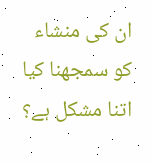ان کی منشاء کو سمجھنا کیا اتنا مشکل ہے؟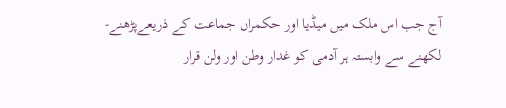آج جب اس ملک میں میڈیا اور حکمراں جماعت کے ذریعےپڑھنے-لکھنے سے وابستہ ہر آدمی کو غدار وطن اور ولن قرار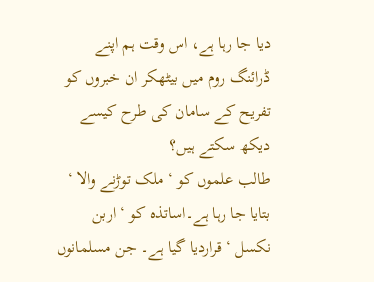دیا جا رہا ہے، اس وقت ہم اپنے ڈرائنگ روم میں بیٹھکر ان خبروں کو تفریح کے سامان کی طرح کیسے دیکھ سکتے ہیں؟
طالب علموں کو ‘ ملک توڑنے والا ‘ بتایا جا رہا ہے۔اساتذہ کو ‘ اربن نکسل ‘ قراردیا گیا ہے۔ جن مسلمانوں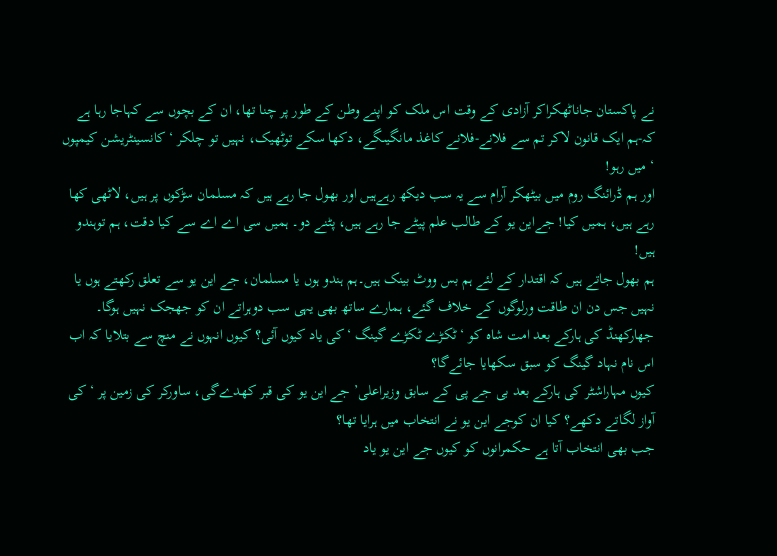نے پاکستان جاناٹھکراکر آزادی کے وقت اس ملک کو اپنے وطن کے طور پر چنا تھا، ان کے بچوں سے کہاجا رہا ہے کہ-ہم ایک قانون لاکر تم سے فلانے-فلانے کاغذ مانگیںگے، دکھا سکے توٹھیک، نہیں تو چلکر ‘ کانسینٹریشن کیمپوں ‘ میں رہو!
اور ہم ڈرائنگ روم میں بیٹھکر آرام سے یہ سب دیکھ رہےہیں اور بھول جا رہے ہیں کہ مسلمان سڑکوں پر ہیں، لاٹھی کھا رہے ہیں، ہمیں کیا! جےاین یو کے طالب علم پیٹے جا رہے ہیں، پٹنے دو۔ ہمیں سی اے اے سے کیا دقت، ہم توہندو ہیں!
ہم بھول جاتے ہیں کہ اقتدار کے لئے ہم بس ووٹ بینک ہیں۔ہم ہندو ہوں یا مسلمان، جے این یو سے تعلق رکھتے ہوں یا نہیں جس دن ان طاقت ورلوگوں کے خلاف گئے، ہمارے ساتھ بھی یہی سب دوہراتے ان کو جھجک نہیں ہوگا۔
جھارکھنڈ کی ہارکے بعد امت شاہ کو ‘ ٹکڑے ٹکڑے گینگ ‘کی یاد کیوں آئی؟ کیوں انہوں نے منچ سے بتلایا کہ اب اس نام نہاد گینگ کو سبق سکھایا جائےگا؟
کیوں مہاراشٹر کی ہارکے بعد بی جے پی کے سابق وزیراعلی’ جے این یو کی قبر کھدےگی، ساورکر کی زمین پر ‘ کی آواز لگاتے دکھے؟ کیا ان کوجے این یو نے انتخاب میں ہرایا تھا؟
جب بھی انتخاب آتا ہے حکمرانوں کو کیوں جے این یو یاد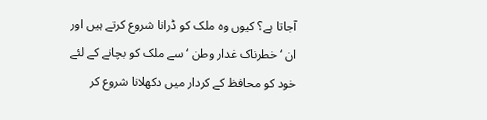آجاتا ہے؟ کیوں وہ ملک کو ڈرانا شروع کرتے ہیں اور ان ‘ خطرناک غدار وطن ‘ سے ملک کو بچانے کے لئے خود کو محافظ کے کردار میں دکھلانا شروع کر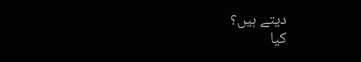دیتے ہیں؟
کیا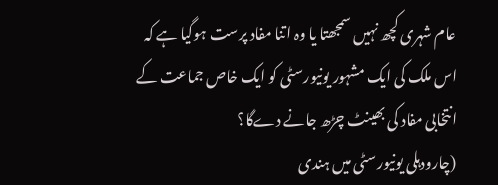عام شہری کچھ نہیں سمجھتا یا وہ اتنا مفاد پرست ہوگیا ہے کہ اس ملک کی ایک مشہور یونیورسٹی کو ایک خاص جماعت کے انتخابی مفاد کی بھینٹ چڑھ جانے دےگا؟
(چارودہلی یونیورسٹی میں ہندی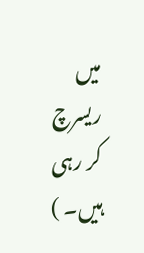میں ریسرچ کر رہی ہیں۔ )